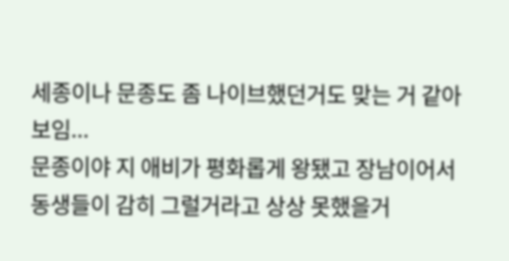세종이나 문종도 좀 나이브했던거도 맞는 거 같아보임...
문종이야 지 애비가 평화롭게 왕됐고 장남이어서 동생들이 감히 그럴거라고 상상 못했을거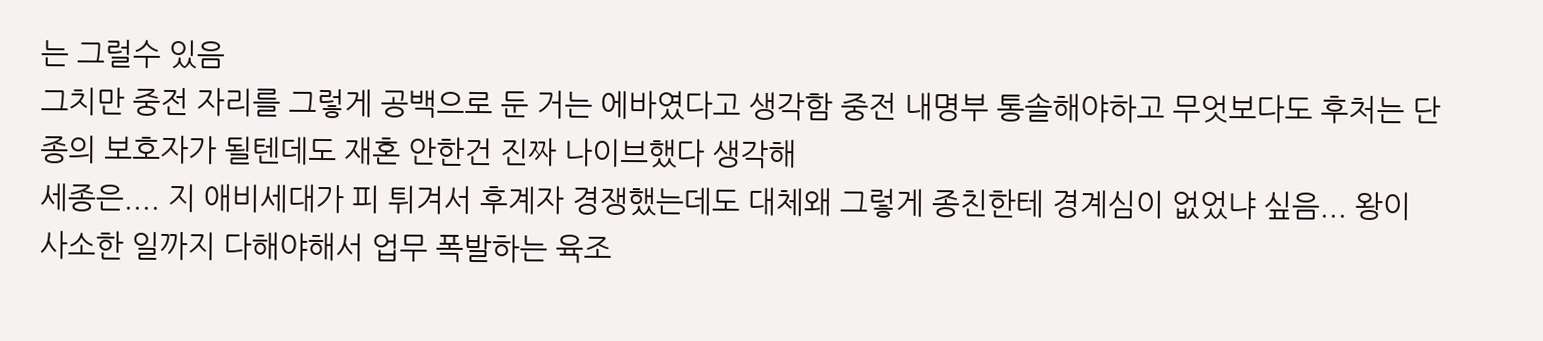는 그럴수 있음
그치만 중전 자리를 그렇게 공백으로 둔 거는 에바였다고 생각함 중전 내명부 통솔해야하고 무엇보다도 후처는 단종의 보호자가 될텐데도 재혼 안한건 진짜 나이브했다 생각해
세종은.... 지 애비세대가 피 튀겨서 후계자 경쟁했는데도 대체왜 그렇게 종친한테 경계심이 없었냐 싶음... 왕이 사소한 일까지 다해야해서 업무 폭발하는 육조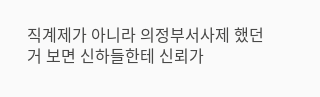직계제가 아니라 의정부서사제 했던거 보면 신하들한테 신뢰가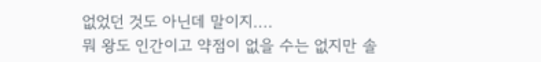없었던 것도 아닌데 말이지....
뭐 왕도 인간이고 약점이 없을 수는 없지만 솔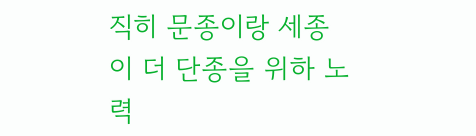직히 문종이랑 세종이 더 단종을 위하 노력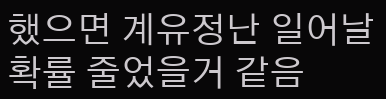했으면 계유정난 일어날 확률 줄었을거 같음